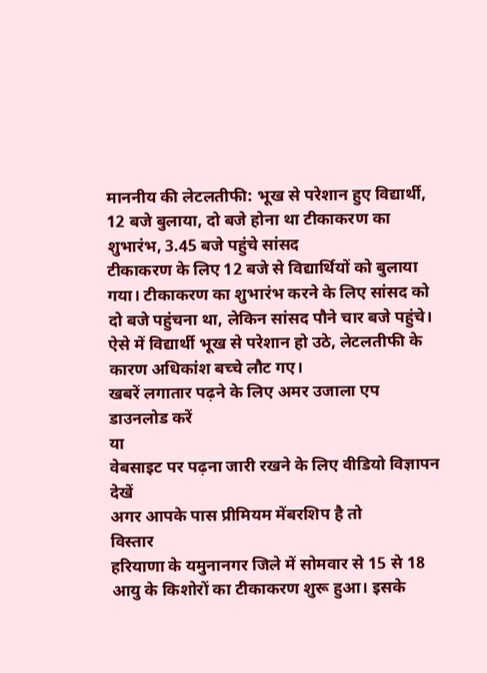माननीय की लेटलतीफी: भूख से परेशान हुए विद्यार्थी, 12 बजे बुलाया, दो बजे होना था टीकाकरण का शुभारंभ, 3.45 बजे पहुंचे सांसद
टीकाकरण के लिए 12 बजे से विद्यार्थियों को बुलाया गया। टीकाकरण का शुभारंभ करने के लिए सांसद को दो बजे पहुंचना था, लेकिन सांसद पौने चार बजे पहुंचे। ऐसे में विद्यार्थी भूख से परेशान हो उठे, लेटलतीफी के कारण अधिकांश बच्चे लौट गए।
खबरें लगातार पढ़ने के लिए अमर उजाला एप डाउनलोड करें
या
वेबसाइट पर पढ़ना जारी रखने के लिए वीडियो विज्ञापन देखें
अगर आपके पास प्रीमियम मेंबरशिप है तो
विस्तार
हरियाणा के यमुनानगर जिले में सोमवार से 15 से 18 आयु के किशोरों का टीकाकरण शुरू हुआ। इसके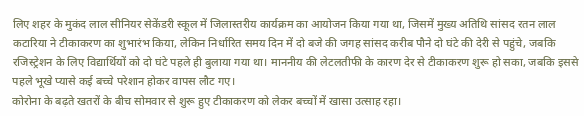लिए शहर के मुकंद लाल सीनियर सेकेंडरी स्कूल में जिलास्तरीय कार्यक्रम का आयोजन किया गया था, जिसमें मुख्य अतिथि सांसद रतन लाल कटारिया ने टीकाकरण का शुभारंभ किया, लेकिन निर्धारित समय दिन में दो बजे की जगह सांसद करीब पौने दो घंटे की देरी से पहुंचे, जबकि रजिस्ट्रेशन के लिए विद्यार्थियों को दो घंटे पहले ही बुलाया गया था। माननीय की लेटलतीफी के कारण देर से टीकाकरण शुरू हो सका, जबकि इससे पहले भूखे प्यासे कई बच्चे परेशान होकर वापस लौट गए।
कोरोना के बढ़ते खतरों के बीच सोमवार से शुरू हुए टीकाकरण को लेकर बच्चों में खासा उत्साह रहा।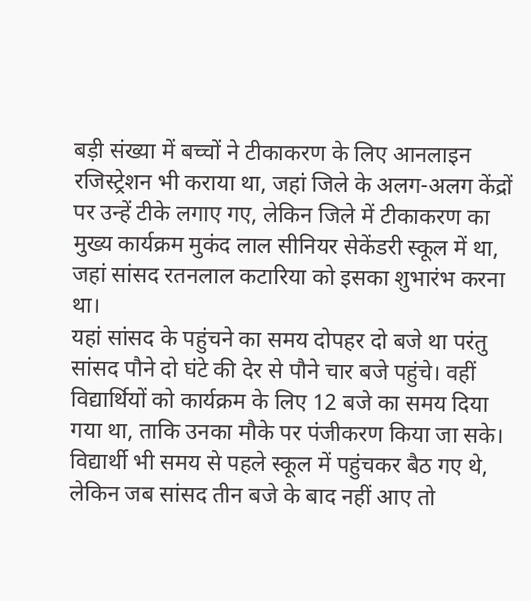बड़ी संख्या में बच्चों ने टीकाकरण के लिए आनलाइन रजिस्ट्रेशन भी कराया था, जहां जिले के अलग-अलग केंद्रों पर उन्हें टीके लगाए गए, लेकिन जिले में टीकाकरण का मुख्य कार्यक्रम मुकंद लाल सीनियर सेकेंडरी स्कूल में था, जहां सांसद रतनलाल कटारिया को इसका शुभारंभ करना था।
यहां सांसद के पहुंचने का समय दोपहर दो बजे था परंतु सांसद पौने दो घंटे की देर से पौने चार बजे पहुंचे। वहीं विद्यार्थियों को कार्यक्रम के लिए 12 बजे का समय दिया गया था, ताकि उनका मौके पर पंजीकरण किया जा सके। विद्यार्थी भी समय से पहले स्कूल में पहुंचकर बैठ गए थे, लेकिन जब सांसद तीन बजे के बाद नहीं आए तो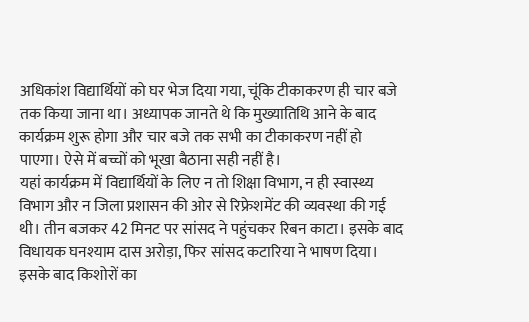अधिकांश विद्यार्थियों को घर भेज दिया गया, चूंकि टीकाकरण ही चार बजे तक किया जाना था। अध्यापक जानते थे कि मुख्यातिथि आने के बाद कार्यक्रम शुरू होगा और चार बजे तक सभी का टीकाकरण नहीं हो पाएगा। ऐसे में बच्चों को भूखा बैठाना सही नहीं है।
यहां कार्यक्रम में विद्यार्थियों के लिए न तो शिक्षा विभाग, न ही स्वास्थ्य विभाग और न जिला प्रशासन की ओर से रिफ्रेशमेंट की व्यवस्था की गई थी। तीन बजकर 42 मिनट पर सांसद ने पहुंचकर रिबन काटा। इसके बाद विधायक घनश्याम दास अरोड़ा, फिर सांसद कटारिया ने भाषण दिया। इसके बाद किशोरों का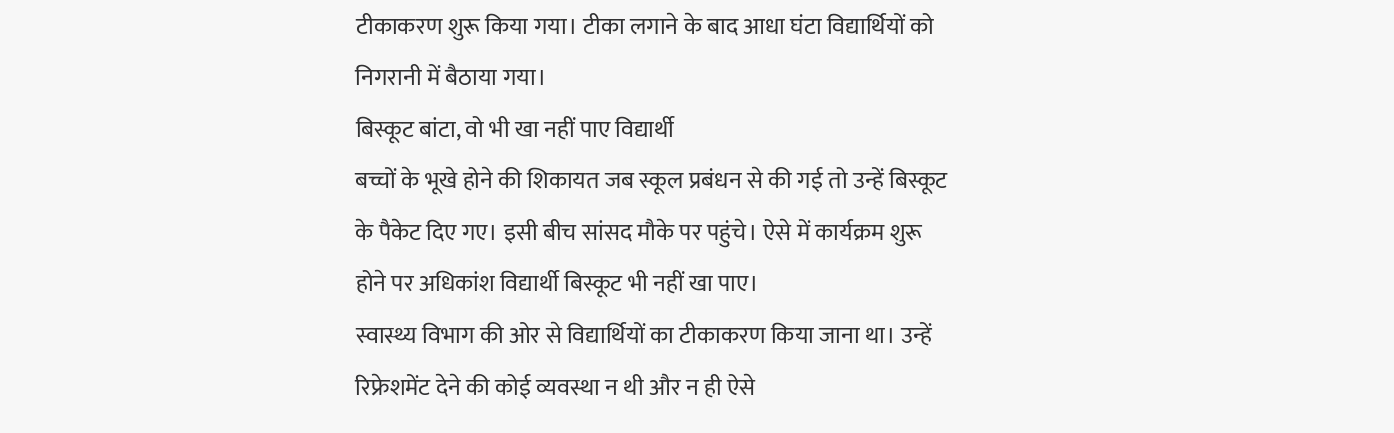टीकाकरण शुरू किया गया। टीका लगाने के बाद आधा घंटा विद्यार्थियों को निगरानी में बैठाया गया।
बिस्कूट बांटा, वो भी खा नहीं पाए विद्यार्थी
बच्चों के भूखे होने की शिकायत जब स्कूल प्रबंधन से की गई तो उन्हें बिस्कूट के पैकेट दिए गए। इसी बीच सांसद मौके पर पहुंचे। ऐसे में कार्यक्रम शुरू होने पर अधिकांश विद्यार्थी बिस्कूट भी नहीं खा पाए।
स्वास्थ्य विभाग की ओर से विद्यार्थियों का टीकाकरण किया जाना था। उन्हें रिफ्रेशमेंट देने की कोई व्यवस्था न थी और न ही ऐसे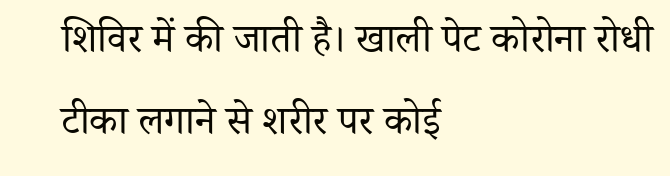शिविर में की जाती है। खाली पेट कोरोना रोधी टीका लगाने से शरीर पर कोई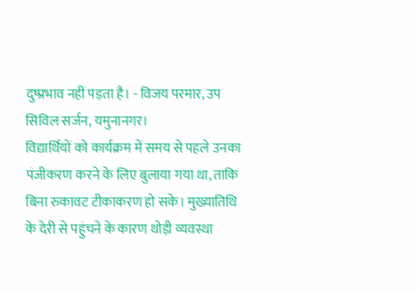दुष्प्रभाव नहीं पड़ता है। - विजय परमार, उप सिविल सर्जन, यमुनानगर।
विद्यार्थियों को कार्यक्रम में समय से पहले उनका पंजीकरण करने के लिए बुलाया गया था, ताकि बिना रुकावट टीकाकरण हो सके। मुख्यातिथि के देरी से पहुंचने के कारण थोड़ी व्यवस्था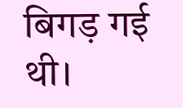बिगड़ गई थी।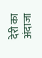देरी का अंदाजा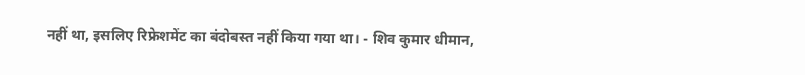नहीं था, इसलिए रिफ्रेशमेंट का बंदोबस्त नहीं किया गया था। - शिव कुमार धीमान,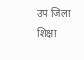उप जिला शिक्षा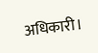अधिकारी।